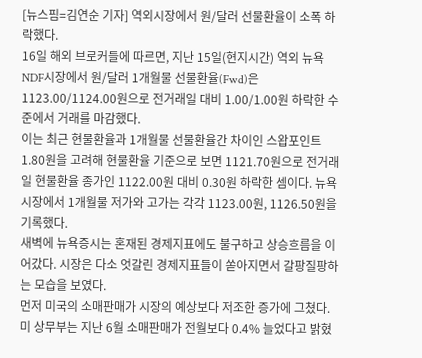[뉴스핌=김연순 기자] 역외시장에서 원/달러 선물환율이 소폭 하락했다.
16일 해외 브로커들에 따르면, 지난 15일(현지시간) 역외 뉴욕 NDF시장에서 원/달러 1개월물 선물환율(Fwd)은 1123.00/1124.00원으로 전거래일 대비 1.00/1.00원 하락한 수준에서 거래를 마감했다.
이는 최근 현물환율과 1개월물 선물환율간 차이인 스왑포인트 1.80원을 고려해 현물환율 기준으로 보면 1121.70원으로 전거래일 현물환율 종가인 1122.00원 대비 0.30원 하락한 셈이다. 뉴욕시장에서 1개월물 저가와 고가는 각각 1123.00원, 1126.50원을 기록했다.
새벽에 뉴욕증시는 혼재된 경제지표에도 불구하고 상승흐름을 이어갔다. 시장은 다소 엇갈린 경제지표들이 쏟아지면서 갈팡질팡하는 모습을 보였다.
먼저 미국의 소매판매가 시장의 예상보다 저조한 증가에 그쳤다. 미 상무부는 지난 6월 소매판매가 전월보다 0.4% 늘었다고 밝혔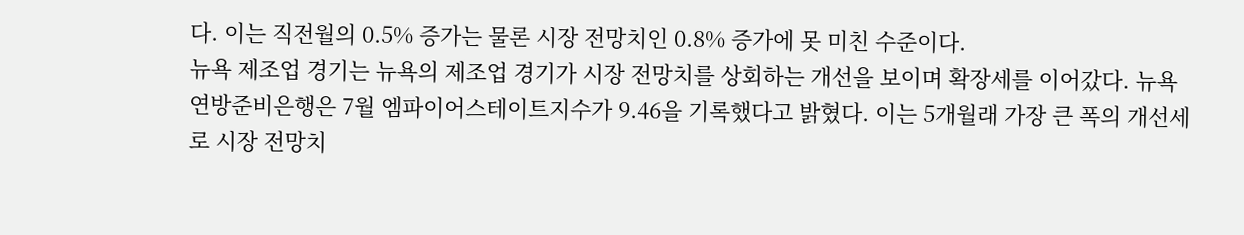다. 이는 직전월의 0.5% 증가는 물론 시장 전망치인 0.8% 증가에 못 미친 수준이다.
뉴욕 제조업 경기는 뉴욕의 제조업 경기가 시장 전망치를 상회하는 개선을 보이며 확장세를 이어갔다. 뉴욕 연방준비은행은 7월 엠파이어스테이트지수가 9.46을 기록했다고 밝혔다. 이는 5개월래 가장 큰 폭의 개선세로 시장 전망치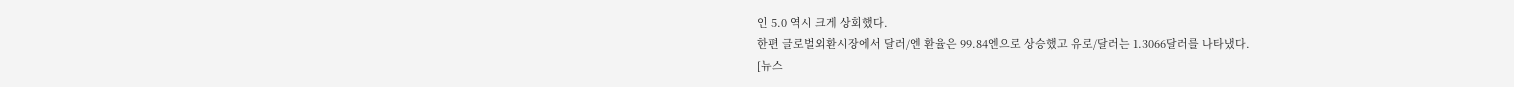인 5.0 역시 크게 상회했다.
한편 글로벌외환시장에서 달러/엔 환율은 99.84엔으로 상승했고 유로/달러는 1.3066달러를 나타냈다.
[뉴스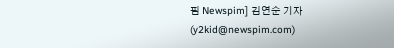핌 Newspim] 김연순 기자 (y2kid@newspim.com)